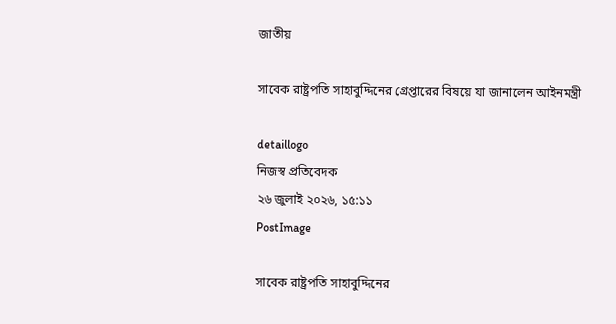জাতীয়

সাবেক রাষ্ট্রপতি সাহাবুদ্দিনের গ্রেপ্তারের বিষয়ে যা জানালেন আইনমন্ত্রী

detaillogo
নিজস্ব প্রতিবেদক
২৬ জুলাই ২০২৬, ১৫:১১
PostImage

সাবেক রাষ্ট্রপতি সাহাবুদ্দিনের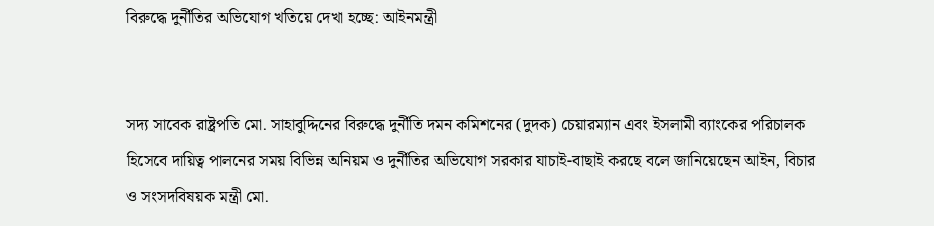বিরুদ্ধে দুর্নীতির অভিযোগ খতিয়ে দেখা হচ্ছে: আইনমন্ত্রী


সদ্য সাবেক রাষ্ট্রপতি মো. সাহাবুদ্দিনের বিরুদ্ধে দুর্নীতি দমন কমিশনের (দুদক) চেয়ারম্যান এবং ইসলামী ব্যাংকের পরিচালক হিসেবে দায়িত্ব পালনের সময় বিভিন্ন অনিয়ম ও দুর্নীতির অভিযোগ সরকার যাচাই-বাছাই করছে বলে জানিয়েছেন আইন, বিচার ও সংসদবিষয়ক মন্ত্রী মো.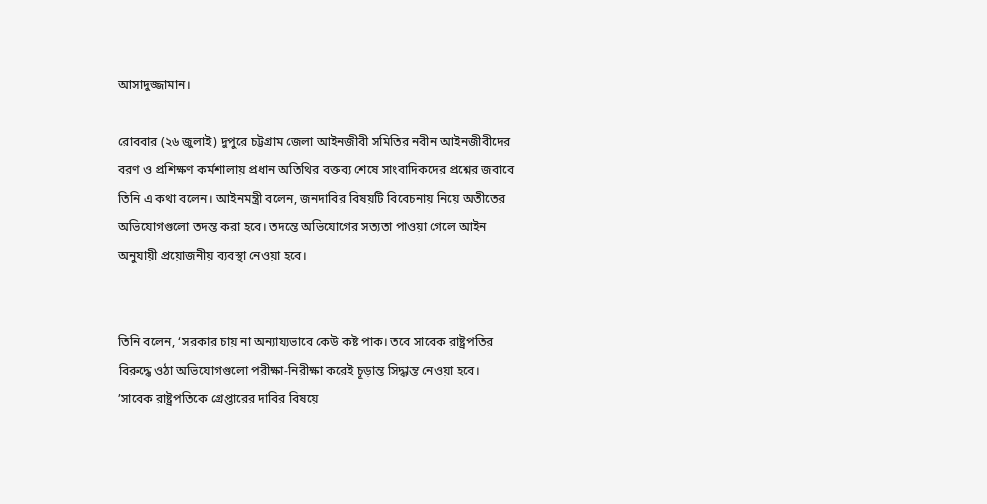আসাদুজ্জামান।

রোববার (২৬ জুলাই) দুপুরে চট্টগ্রাম জেলা আইনজীবী সমিতির নবীন আইনজীবীদের বরণ ও প্রশিক্ষণ কর্মশালায় প্রধান অতিথির বক্তব্য শেষে সাংবাদিকদের প্রশ্নের জবাবে তিনি এ কথা বলেন। আইনমন্ত্রী বলেন, জনদাবির বিষয়টি বিবেচনায় নিয়ে অতীতের অভিযোগগুলো তদন্ত করা হবে। তদন্তে অভিযোগের সত্যতা পাওয়া গেলে আইন অনুযায়ী প্রয়োজনীয় ব্যবস্থা নেওয়া হবে।


তিনি বলেন, ‘সরকার চায় না অন্যায্যভাবে কেউ কষ্ট পাক। তবে সাবেক রাষ্ট্রপতির বিরুদ্ধে ওঠা অভিযোগগুলো পরীক্ষা-নিরীক্ষা করেই চূড়ান্ত সিদ্ধান্ত নেওয়া হবে। ’সাবেক রাষ্ট্রপতিকে গ্রেপ্তারের দাবির বিষয়ে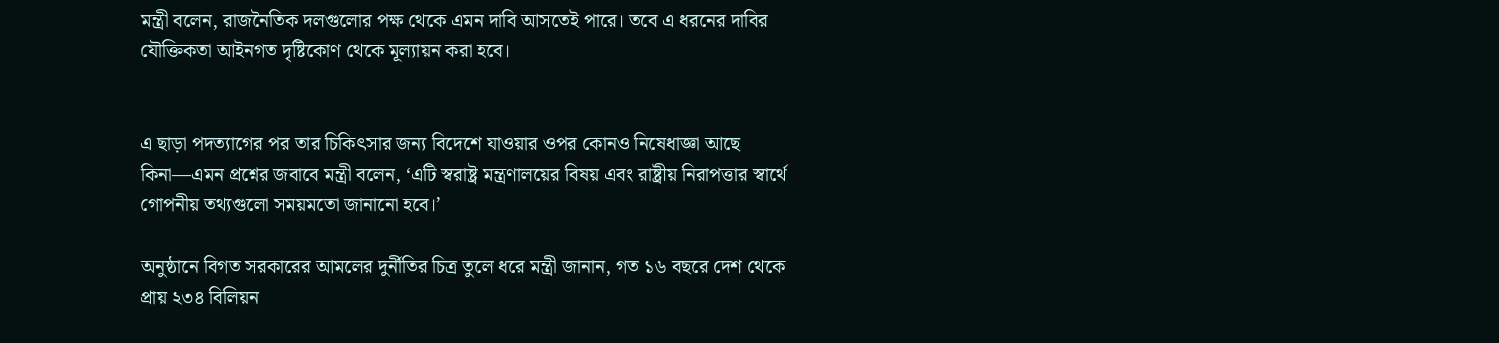মন্ত্রী বলেন, রাজনৈতিক দলগুলোর পক্ষ থেকে এমন দাবি আসতেই পারে। তবে এ ধরনের দাবির যৌক্তিকতা আইনগত দৃষ্টিকোণ থেকে মূল্যায়ন করা হবে।


এ ছাড়া পদত্যাগের পর তার চিকিৎসার জন্য বিদেশে যাওয়ার ওপর কোনও নিষেধাজ্ঞা আছে কিনা—এমন প্রশ্নের জবাবে মন্ত্রী বলেন, ‘এটি স্বরাষ্ট্র মন্ত্রণালয়ের বিষয় এবং রাষ্ট্রীয় নিরাপত্তার স্বার্থে গোপনীয় তথ্যগুলো সময়মতো জানানো হবে।’

অনুষ্ঠানে বিগত সরকারের আমলের দুর্নীতির চিত্র তুলে ধরে মন্ত্রী জানান, গত ১৬ বছরে দেশ থেকে প্রায় ২৩৪ বিলিয়ন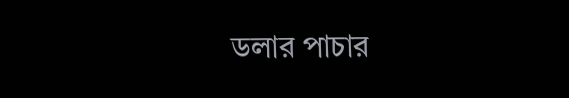ডলার পাচার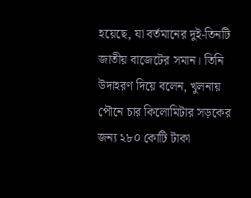হয়েছে, যা বর্তমানের দুই-তিনটি জাতীয় বাজেটের সমান। তিনি উদাহরণ দিয়ে বলেন, খুলনায় পৌনে চার কিলোমিটার সড়কের জন্য ২৮০ কোটি টাকা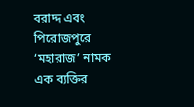বরাদ্দ এবং পিরোজপুরে ‘মহারাজ’ নামক এক ব্যক্তির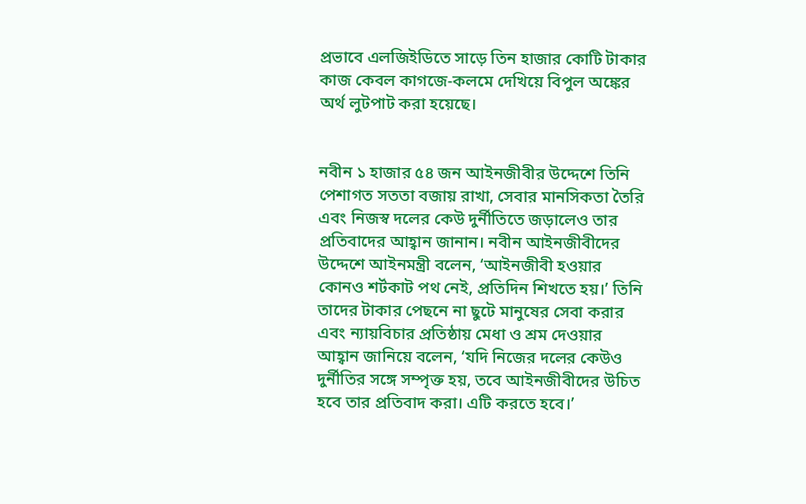প্রভাবে এলজিইডিতে সাড়ে তিন হাজার কোটি টাকার কাজ কেবল কাগজে-কলমে দেখিয়ে বিপুল অঙ্কের অর্থ লুটপাট করা হয়েছে।


নবীন ১ হাজার ৫৪ জন আইনজীবীর উদ্দেশে তিনি পেশাগত সততা বজায় রাখা, সেবার মানসিকতা তৈরি এবং নিজস্ব দলের কেউ দুর্নীতিতে জড়ালেও তার প্রতিবাদের আহ্বান জানান। নবীন আইনজীবীদের উদ্দেশে আইনমন্ত্রী বলেন, ‘আইনজীবী হওয়ার কোনও শর্টকাট পথ নেই, প্রতিদিন শিখতে হয়।’ তিনি তাদের টাকার পেছনে না ছুটে মানুষের সেবা করার এবং ন্যায়বিচার প্রতিষ্ঠায় মেধা ও শ্রম দেওয়ার আহ্বান জানিয়ে বলেন, ‘যদি নিজের দলের কেউও দুর্নীতির সঙ্গে সম্পৃক্ত হয়, তবে আইনজীবীদের উচিত হবে তার প্রতিবাদ করা। এটি করতে হবে।’